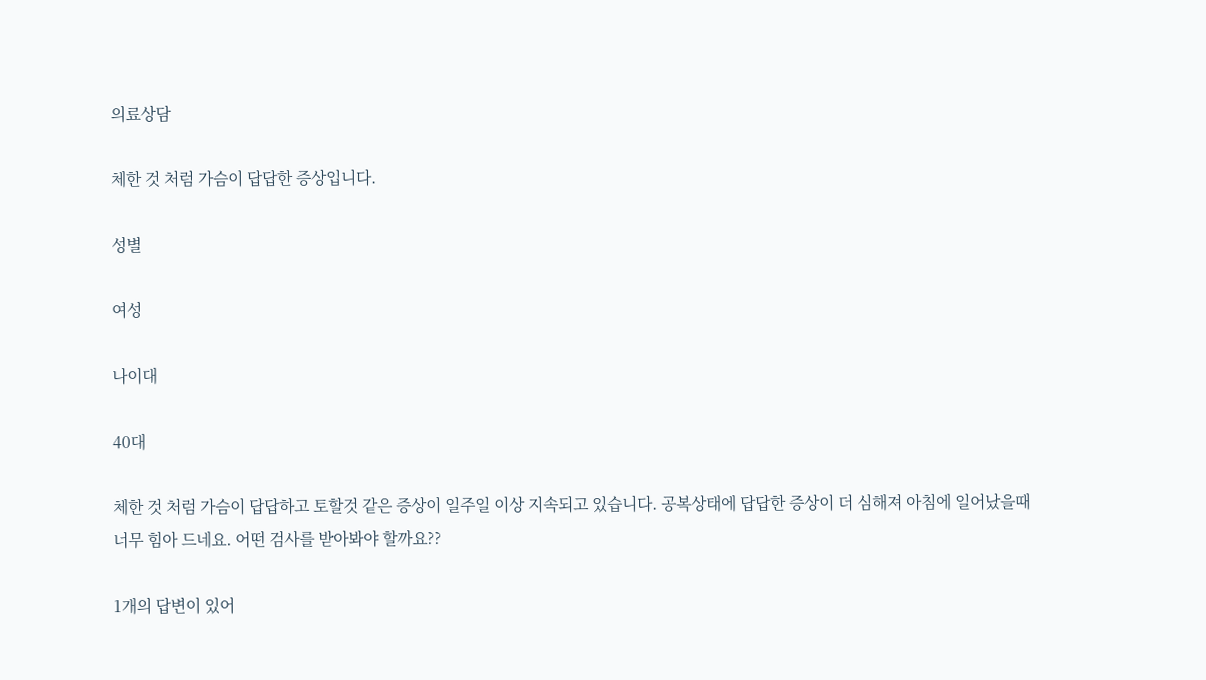의료상담

체한 것 처럼 가슴이 답답한 증상입니다.

성별

여성

나이대

40대

체한 것 처럼 가슴이 답답하고 토할것 같은 증상이 일주일 이상 지속되고 있습니다. 공복상태에 답답한 증상이 더 심해져 아침에 일어났을때 너무 힘아 드네요. 어떤 검사를 받아봐야 할까요??

1개의 답변이 있어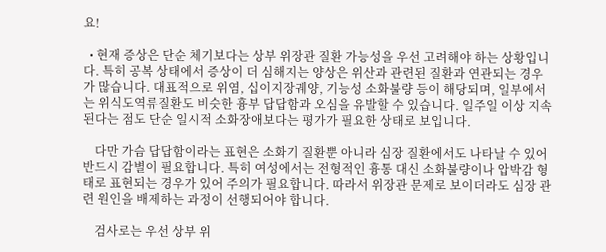요!

  • 현재 증상은 단순 체기보다는 상부 위장관 질환 가능성을 우선 고려해야 하는 상황입니다. 특히 공복 상태에서 증상이 더 심해지는 양상은 위산과 관련된 질환과 연관되는 경우가 많습니다. 대표적으로 위염, 십이지장궤양, 기능성 소화불량 등이 해당되며, 일부에서는 위식도역류질환도 비슷한 흉부 답답함과 오심을 유발할 수 있습니다. 일주일 이상 지속된다는 점도 단순 일시적 소화장애보다는 평가가 필요한 상태로 보입니다.

    다만 가슴 답답함이라는 표현은 소화기 질환뿐 아니라 심장 질환에서도 나타날 수 있어 반드시 감별이 필요합니다. 특히 여성에서는 전형적인 흉통 대신 소화불량이나 압박감 형태로 표현되는 경우가 있어 주의가 필요합니다. 따라서 위장관 문제로 보이더라도 심장 관련 원인을 배제하는 과정이 선행되어야 합니다.

    검사로는 우선 상부 위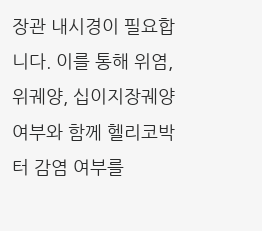장관 내시경이 필요합니다. 이를 통해 위염, 위궤양, 십이지장궤양 여부와 함께 헬리코박터 감염 여부를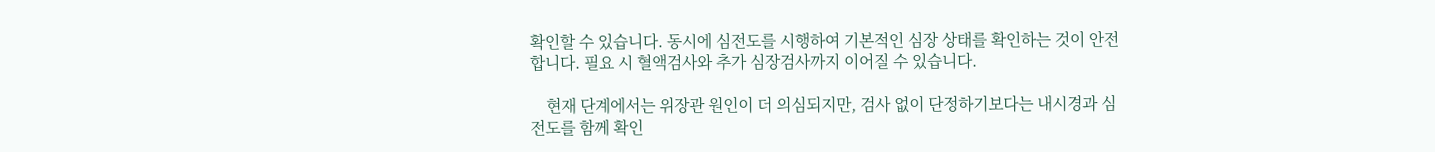확인할 수 있습니다. 동시에 심전도를 시행하여 기본적인 심장 상태를 확인하는 것이 안전합니다. 필요 시 혈액검사와 추가 심장검사까지 이어질 수 있습니다.

    현재 단계에서는 위장관 원인이 더 의심되지만, 검사 없이 단정하기보다는 내시경과 심전도를 함께 확인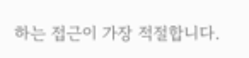하는 접근이 가장 적절합니다.